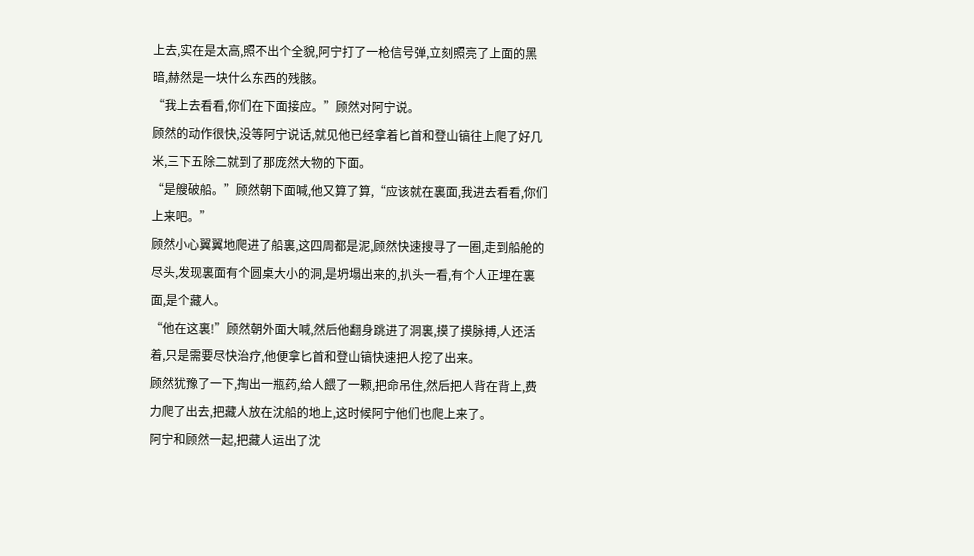上去,实在是太高,照不出个全貌,阿宁打了一枪信号弹,立刻照亮了上面的黑暗,赫然是一块什么东西的残骸。
“我上去看看,你们在下面接应。”顾然对阿宁说。
顾然的动作很快,没等阿宁说话,就见他已经拿着匕首和登山镐往上爬了好几米,三下五除二就到了那庞然大物的下面。
“是艘破船。”顾然朝下面喊,他又算了算,“应该就在裏面,我进去看看,你们上来吧。”
顾然小心翼翼地爬进了船裏,这四周都是泥,顾然快速搜寻了一圈,走到船舱的尽头,发现裏面有个圆桌大小的洞,是坍塌出来的,扒头一看,有个人正埋在裏面,是个藏人。
“他在这裏!”顾然朝外面大喊,然后他翻身跳进了洞裏,摸了摸脉搏,人还活着,只是需要尽快治疗,他便拿匕首和登山镐快速把人挖了出来。
顾然犹豫了一下,掏出一瓶药,给人餵了一颗,把命吊住,然后把人背在背上,费力爬了出去,把藏人放在沈船的地上,这时候阿宁他们也爬上来了。
阿宁和顾然一起,把藏人运出了沈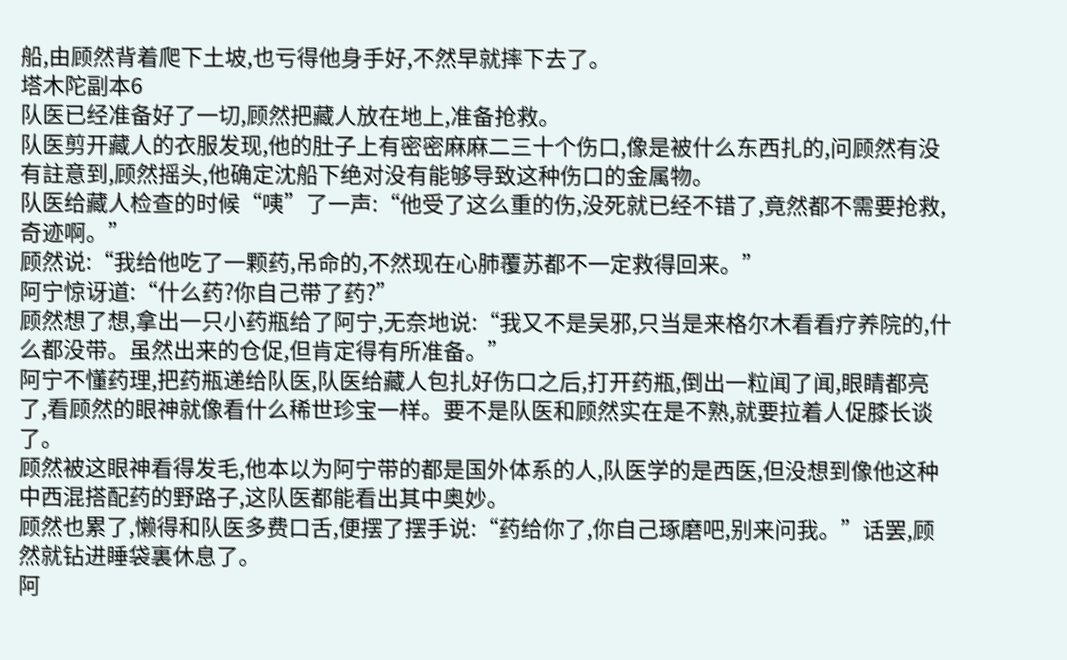船,由顾然背着爬下土坡,也亏得他身手好,不然早就摔下去了。
塔木陀副本6
队医已经准备好了一切,顾然把藏人放在地上,准备抢救。
队医剪开藏人的衣服发现,他的肚子上有密密麻麻二三十个伤口,像是被什么东西扎的,问顾然有没有註意到,顾然摇头,他确定沈船下绝对没有能够导致这种伤口的金属物。
队医给藏人检查的时候“咦”了一声:“他受了这么重的伤,没死就已经不错了,竟然都不需要抢救,奇迹啊。”
顾然说:“我给他吃了一颗药,吊命的,不然现在心肺覆苏都不一定救得回来。”
阿宁惊讶道:“什么药?你自己带了药?”
顾然想了想,拿出一只小药瓶给了阿宁,无奈地说:“我又不是吴邪,只当是来格尔木看看疗养院的,什么都没带。虽然出来的仓促,但肯定得有所准备。”
阿宁不懂药理,把药瓶递给队医,队医给藏人包扎好伤口之后,打开药瓶,倒出一粒闻了闻,眼睛都亮了,看顾然的眼神就像看什么稀世珍宝一样。要不是队医和顾然实在是不熟,就要拉着人促膝长谈了。
顾然被这眼神看得发毛,他本以为阿宁带的都是国外体系的人,队医学的是西医,但没想到像他这种中西混搭配药的野路子,这队医都能看出其中奥妙。
顾然也累了,懒得和队医多费口舌,便摆了摆手说:“药给你了,你自己琢磨吧,别来问我。”话罢,顾然就钻进睡袋裏休息了。
阿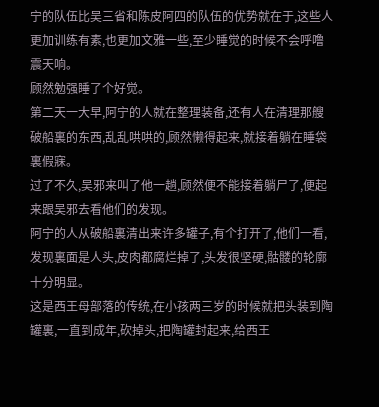宁的队伍比吴三省和陈皮阿四的队伍的优势就在于,这些人更加训练有素,也更加文雅一些,至少睡觉的时候不会呼噜震天响。
顾然勉强睡了个好觉。
第二天一大早,阿宁的人就在整理装备,还有人在清理那艘破船裏的东西,乱乱哄哄的,顾然懒得起来,就接着躺在睡袋裏假寐。
过了不久,吴邪来叫了他一趟,顾然便不能接着躺尸了,便起来跟吴邪去看他们的发现。
阿宁的人从破船裏清出来许多罐子,有个打开了,他们一看,发现裏面是人头,皮肉都腐烂掉了,头发很坚硬,骷髅的轮廓十分明显。
这是西王母部落的传统,在小孩两三岁的时候就把头装到陶罐裏,一直到成年,砍掉头,把陶罐封起来,给西王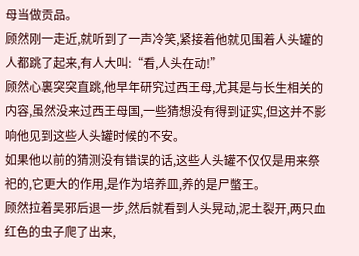母当做贡品。
顾然刚一走近,就听到了一声冷笑,紧接着他就见围着人头罐的人都跳了起来,有人大叫:“看,人头在动!”
顾然心裏突突直跳,他早年研究过西王母,尤其是与长生相关的内容,虽然没来过西王母国,一些猜想没有得到证实,但这并不影响他见到这些人头罐时候的不安。
如果他以前的猜测没有错误的话,这些人头罐不仅仅是用来祭祀的,它更大的作用,是作为培养皿,养的是尸蟞王。
顾然拉着吴邪后退一步,然后就看到人头晃动,泥土裂开,两只血红色的虫子爬了出来,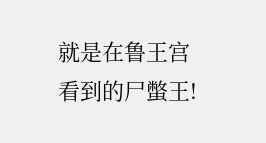就是在鲁王宫看到的尸蟞王!